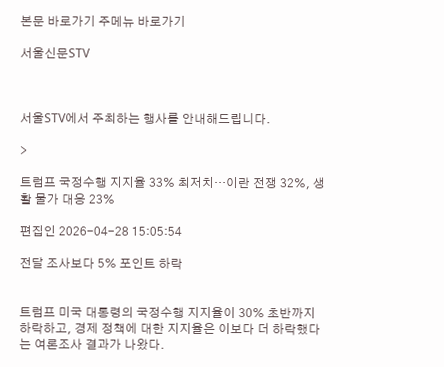본문 바로가기 주메뉴 바로가기

서울신문STV



서울STV에서 주최하는 행사를 안내해드립니다.

>

트럼프 국정수행 지지율 33% 최저치…이란 전쟁 32%, 생활 물가 대응 23%

편집인 2026-04-28 15:05:54

전달 조사보다 5% 포인트 하락


트럼프 미국 대통령의 국정수행 지지율이 30% 초반까지 하락하고, 경제 정책에 대한 지지율은 이보다 더 하락했다는 여론조사 결과가 나왔다.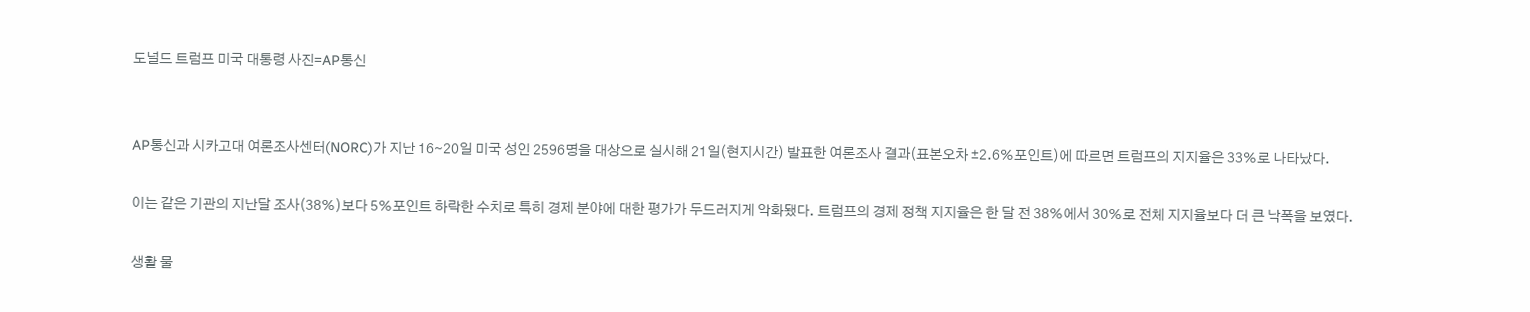도널드 트럼프 미국 대통령 사진=AP통신


AP통신과 시카고대 여론조사센터(NORC)가 지난 16∼20일 미국 성인 2596명을 대상으로 실시해 21일(현지시간) 발표한 여론조사 결과(표본오차 ±2.6%포인트)에 따르면 트럼프의 지지율은 33%로 나타났다.

이는 같은 기관의 지난달 조사(38%)보다 5%포인트 하락한 수치로 특히 경제 분야에 대한 평가가 두드러지게 악화됐다. 트럼프의 경제 정책 지지율은 한 달 전 38%에서 30%로 전체 지지율보다 더 큰 낙폭을 보였다.

생활 물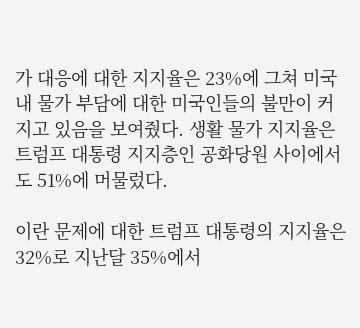가 대응에 대한 지지율은 23%에 그쳐 미국 내 물가 부담에 대한 미국인들의 불만이 커지고 있음을 보여줬다. 생활 물가 지지율은 트럼프 대통령 지지층인 공화당원 사이에서도 51%에 머물렀다.

이란 문제에 대한 트럼프 대통령의 지지율은 32%로 지난달 35%에서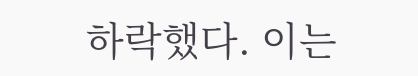하락했다. 이는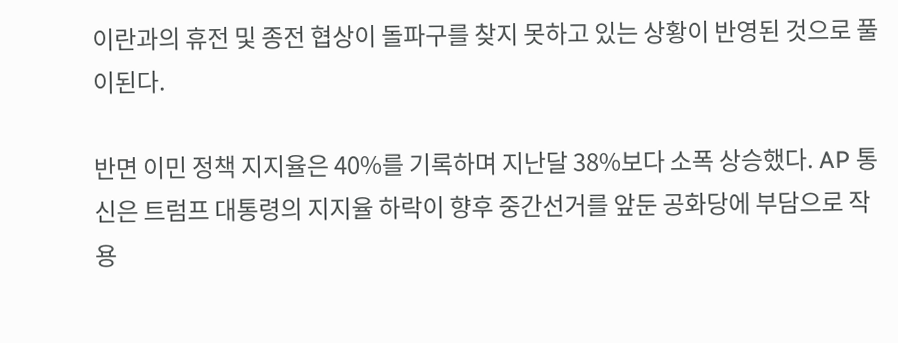이란과의 휴전 및 종전 협상이 돌파구를 찾지 못하고 있는 상황이 반영된 것으로 풀이된다.

반면 이민 정책 지지율은 40%를 기록하며 지난달 38%보다 소폭 상승했다. AP 통신은 트럼프 대통령의 지지율 하락이 향후 중간선거를 앞둔 공화당에 부담으로 작용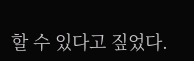할 수 있다고 짚었다.